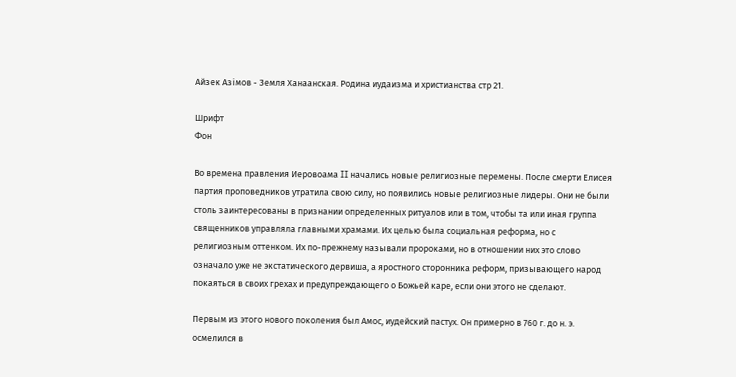Айзек Азімов - Земля Ханаанская. Родина иудаизма и христианства стр 21.

Шрифт
Фон

Во времена правления Иеровоама II начались новые религиозные перемены. После смерти Елисея партия проповедников утратила свою силу, но появились новые религиозные лидеры. Они не были столь заинтересованы в признании определенных ритуалов или в том, чтобы та или иная группа священников управляла главными храмами. Их целью была социальная реформа, но с религиозным оттенком. Их по-прежнему называли пророками, но в отношении них это слово означало уже не экстатического дервиша, а яростного сторонника реформ, призывающего народ покаяться в своих грехах и предупреждающего о Божьей каре, если они этого не сделают.

Первым из этого нового поколения был Амос, иудейский пастух. Он примерно в 760 г. до н. э. осмелился в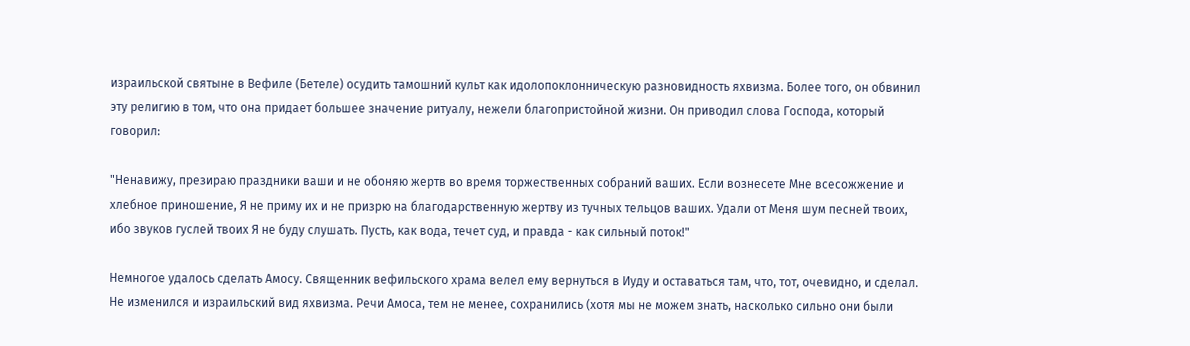израильской святыне в Вефиле (Бетеле) осудить тамошний культ как идолопоклонническую разновидность яхвизма. Более того, он обвинил эту религию в том, что она придает большее значение ритуалу, нежели благопристойной жизни. Он приводил слова Господа, который говорил:

"Ненавижу, презираю праздники ваши и не обоняю жертв во время торжественных собраний ваших. Если вознесете Мне всесожжение и хлебное приношение, Я не приму их и не призрю на благодарственную жертву из тучных тельцов ваших. Удали от Меня шум песней твоих, ибо звуков гуслей твоих Я не буду слушать. Пусть, как вода, течет суд, и правда - как сильный поток!"

Немногое удалось сделать Амосу. Священник вефильского храма велел ему вернуться в Иуду и оставаться там, что, тот, очевидно, и сделал. Не изменился и израильский вид яхвизма. Речи Амоса, тем не менее, сохранились (хотя мы не можем знать, насколько сильно они были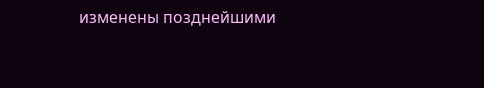изменены позднейшими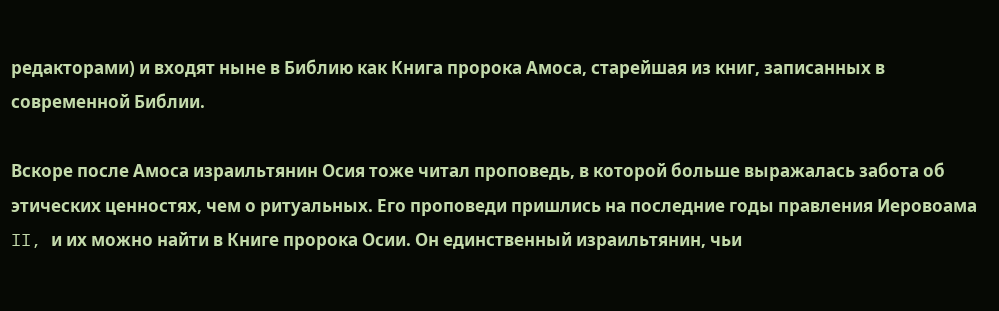редакторами) и входят ныне в Библию как Книга пророка Амоса, старейшая из книг, записанных в современной Библии.

Вскоре после Амоса израильтянин Осия тоже читал проповедь, в которой больше выражалась забота об этических ценностях, чем о ритуальных. Его проповеди пришлись на последние годы правления Иеровоама II, и их можно найти в Книге пророка Осии. Он единственный израильтянин, чьи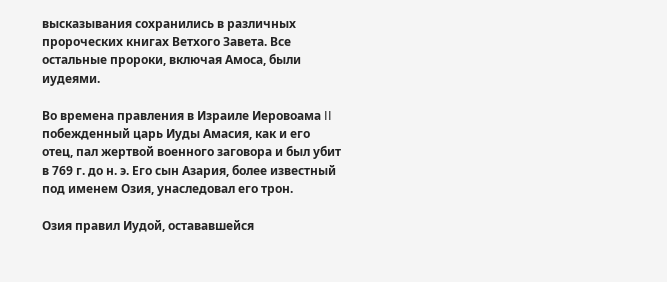высказывания сохранились в различных пророческих книгах Ветхого Завета. Все остальные пророки, включая Амоса, были иудеями.

Во времена правления в Израиле Иеровоама II побежденный царь Иуды Амасия, как и его отец, пал жертвой военного заговора и был убит в 769 г. до н. э. Его сын Азария, более известный под именем Озия, унаследовал его трон.

Озия правил Иудой, остававшейся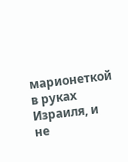марионеткой в руках Израиля, и не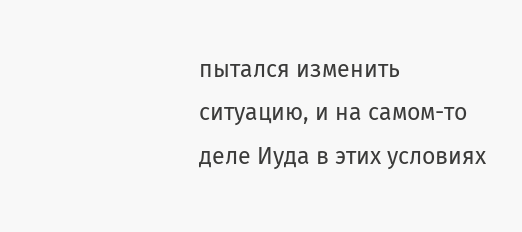пытался изменить ситуацию, и на самом-то деле Иуда в этих условиях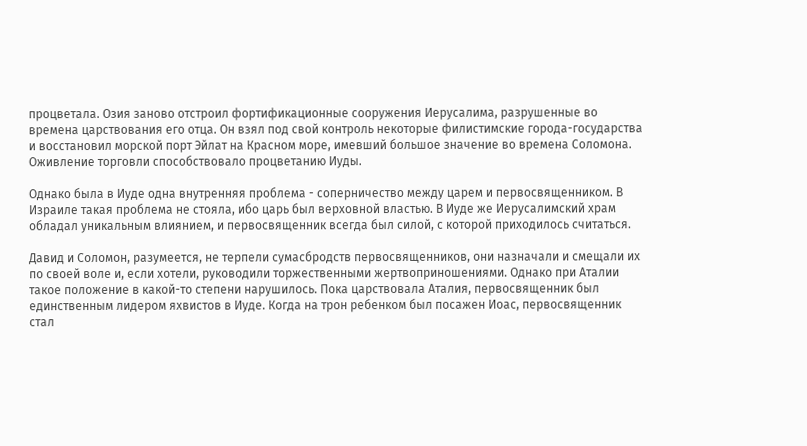процветала. Озия заново отстроил фортификационные сооружения Иерусалима, разрушенные во времена царствования его отца. Он взял под свой контроль некоторые филистимские города-государства и восстановил морской порт Эйлат на Красном море, имевший большое значение во времена Соломона. Оживление торговли способствовало процветанию Иуды.

Однако была в Иуде одна внутренняя проблема - соперничество между царем и первосвященником. В Израиле такая проблема не стояла, ибо царь был верховной властью. В Иуде же Иерусалимский храм обладал уникальным влиянием, и первосвященник всегда был силой, с которой приходилось считаться.

Давид и Соломон, разумеется, не терпели сумасбродств первосвященников, они назначали и смещали их по своей воле и, если хотели, руководили торжественными жертвоприношениями. Однако при Аталии такое положение в какой-то степени нарушилось. Пока царствовала Аталия, первосвященник был единственным лидером яхвистов в Иуде. Когда на трон ребенком был посажен Иоас, первосвященник стал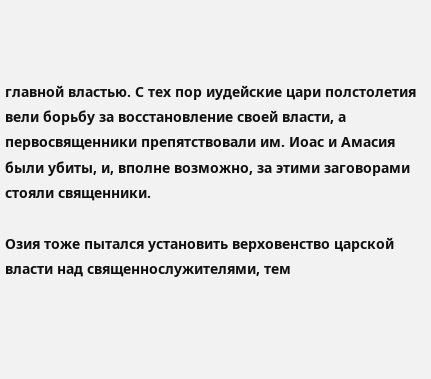главной властью. С тех пор иудейские цари полстолетия вели борьбу за восстановление своей власти, а первосвященники препятствовали им. Иоас и Амасия были убиты, и, вполне возможно, за этими заговорами стояли священники.

Озия тоже пытался установить верховенство царской власти над священнослужителями, тем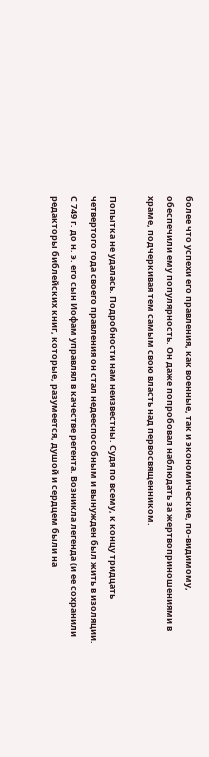более что успехи его правления, как военные, так и экономические, по-видимому, обеспечили ему популярность. Он даже попробовал наблюдать за жертвоприношениями в храме, подчеркивая тем самым свою власть над первосвященником.

Попытка не удалась. Подробности нам неизвестны. Судя по всему, к концу тридцать четвертого года своего правления он стал недееспособным и вынужден был жить в изоляции. С 749 г. до н. э. его сын Иофам управлял в качестве регента. Возникла легенда (и ее сохранили редакторы библейских книг, которые, разумеется, душой и сердцем были на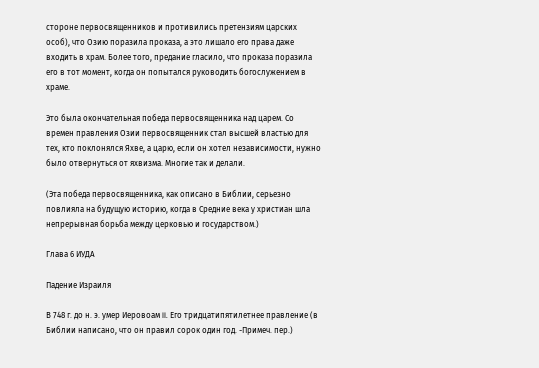стороне первосвященников и противились претензиям царских особ), что Озию поразила проказа, а это лишало его права даже входить в храм. Более того, предание гласило, что проказа поразила его в тот момент, когда он попытался руководить богослужением в храме.

Это была окончательная победа первосвященника над царем. Со времен правления Озии первосвященник стал высшей властью для тех, кто поклонялся Яхве, а царю, если он хотел независимости, нужно было отвернуться от яхвизма. Многие так и делали.

(Эта победа первосвященника, как описано в Библии, серьезно повлияла на будущую историю, когда в Средние века у христиан шла непрерывная борьба между церковью и государством.)

Глава 6 ИУДА

Падение Израиля

В 748 г. до н. э. умер Иеровоам II. Его тридцатипятилетнее правление (в Библии написано, что он правил сорок один год. -Примеч. пер.)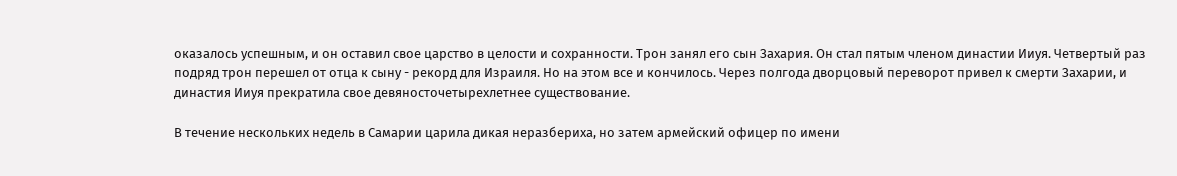оказалось успешным, и он оставил свое царство в целости и сохранности. Трон занял его сын Захария. Он стал пятым членом династии Ииуя. Четвертый раз подряд трон перешел от отца к сыну - рекорд для Израиля. Но на этом все и кончилось. Через полгода дворцовый переворот привел к смерти Захарии, и династия Ииуя прекратила свое девяносточетырехлетнее существование.

В течение нескольких недель в Самарии царила дикая неразбериха, но затем армейский офицер по имени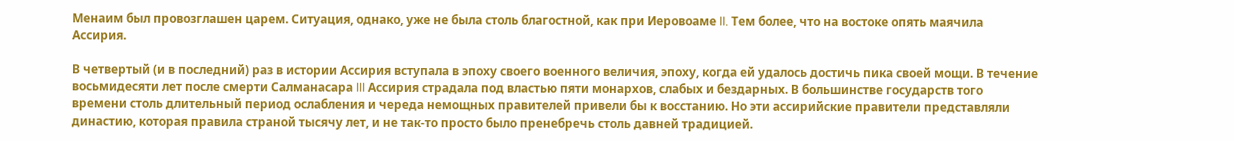Менаим был провозглашен царем. Ситуация, однако, уже не была столь благостной, как при Иеровоаме II. Тем более, что на востоке опять маячила Ассирия.

В четвертый (и в последний) раз в истории Ассирия вступала в эпоху своего военного величия, эпоху, когда ей удалось достичь пика своей мощи. В течение восьмидесяти лет после смерти Салманасара III Ассирия страдала под властью пяти монархов, слабых и бездарных. В большинстве государств того времени столь длительный период ослабления и череда немощных правителей привели бы к восстанию. Но эти ассирийские правители представляли династию, которая правила страной тысячу лет, и не так-то просто было пренебречь столь давней традицией.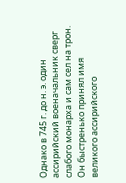Однако в 745 г. до н. э. один ассирийский военачальник сверг слабого монарха и сам сел на трон. Он быстренько принял имя великого ассирийского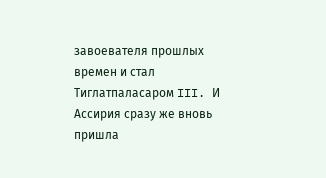завоевателя прошлых времен и стал Тиглатпаласаром III. И Ассирия сразу же вновь пришла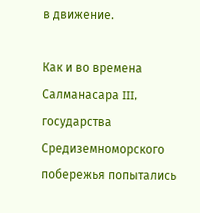в движение.

Как и во времена Салманасара III, государства Средиземноморского побережья попытались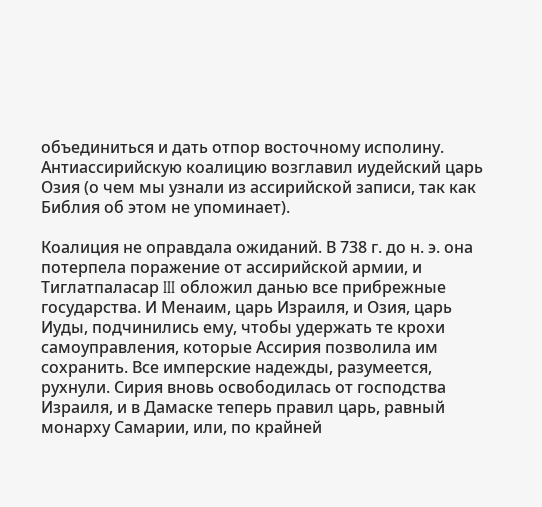объединиться и дать отпор восточному исполину. Антиассирийскую коалицию возглавил иудейский царь Озия (о чем мы узнали из ассирийской записи, так как Библия об этом не упоминает).

Коалиция не оправдала ожиданий. В 738 г. до н. э. она потерпела поражение от ассирийской армии, и Тиглатпаласар III обложил данью все прибрежные государства. И Менаим, царь Израиля, и Озия, царь Иуды, подчинились ему, чтобы удержать те крохи самоуправления, которые Ассирия позволила им сохранить. Все имперские надежды, разумеется, рухнули. Сирия вновь освободилась от господства Израиля, и в Дамаске теперь правил царь, равный монарху Самарии, или, по крайней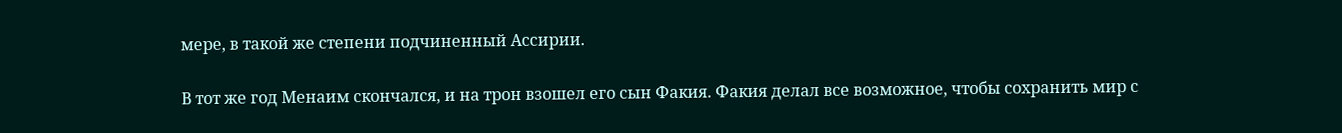мере, в такой же степени подчиненный Ассирии.

В тот же год Менаим скончался, и на трон взошел его сын Факия. Факия делал все возможное, чтобы сохранить мир с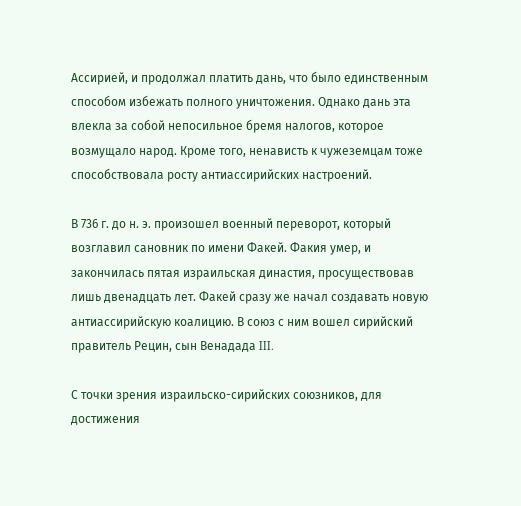Ассирией, и продолжал платить дань, что было единственным способом избежать полного уничтожения. Однако дань эта влекла за собой непосильное бремя налогов, которое возмущало народ. Кроме того, ненависть к чужеземцам тоже способствовала росту антиассирийских настроений.

В 736 г. до н. э. произошел военный переворот, который возглавил сановник по имени Факей. Факия умер, и закончилась пятая израильская династия, просуществовав лишь двенадцать лет. Факей сразу же начал создавать новую антиассирийскую коалицию. В союз с ним вошел сирийский правитель Рецин, сын Венадада III.

С точки зрения израильско-сирийских союзников, для достижения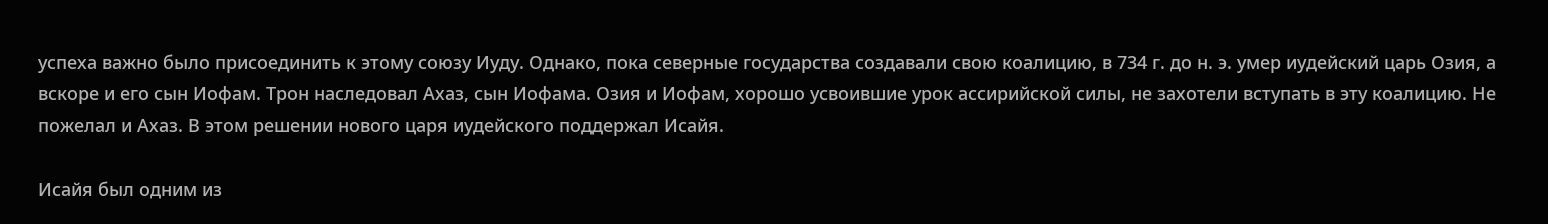успеха важно было присоединить к этому союзу Иуду. Однако, пока северные государства создавали свою коалицию, в 734 г. до н. э. умер иудейский царь Озия, а вскоре и его сын Иофам. Трон наследовал Ахаз, сын Иофама. Озия и Иофам, хорошо усвоившие урок ассирийской силы, не захотели вступать в эту коалицию. Не пожелал и Ахаз. В этом решении нового царя иудейского поддержал Исайя.

Исайя был одним из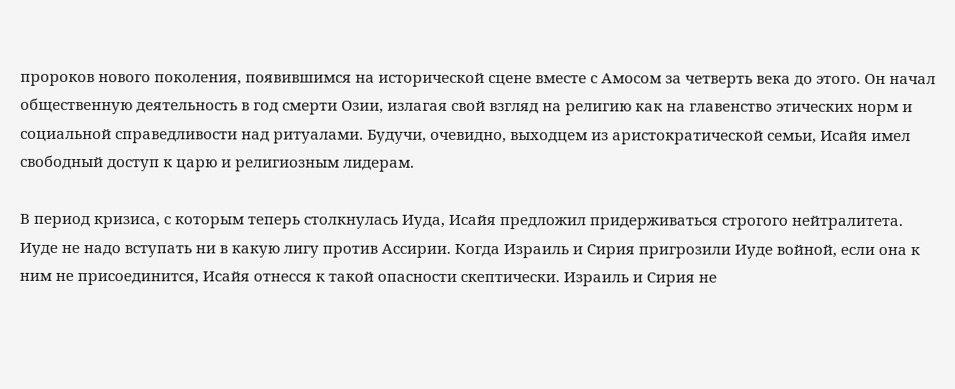пророков нового поколения, появившимся на исторической сцене вместе с Амосом за четверть века до этого. Он начал общественную деятельность в год смерти Озии, излагая свой взгляд на религию как на главенство этических норм и социальной справедливости над ритуалами. Будучи, очевидно, выходцем из аристократической семьи, Исайя имел свободный доступ к царю и религиозным лидерам.

В период кризиса, с которым теперь столкнулась Иуда, Исайя предложил придерживаться строгого нейтралитета. Иуде не надо вступать ни в какую лигу против Ассирии. Когда Израиль и Сирия пригрозили Иуде войной, если она к ним не присоединится, Исайя отнесся к такой опасности скептически. Израиль и Сирия не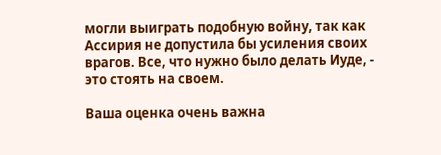могли выиграть подобную войну, так как Ассирия не допустила бы усиления своих врагов. Все, что нужно было делать Иуде, - это стоять на своем.

Ваша оценка очень важна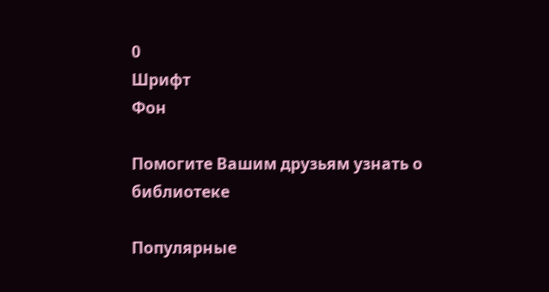0
Шрифт
Фон

Помогите Вашим друзьям узнать о библиотеке

Популярные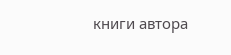книги автора